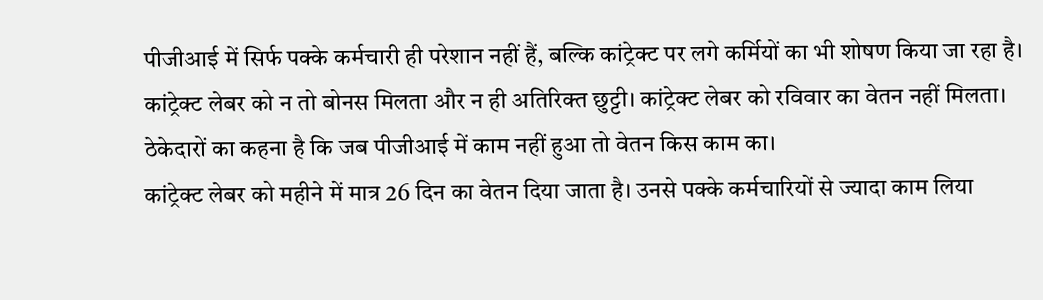पीजीआई में सिर्फ पक्के कर्मचारी ही परेशान नहीं हैं, बल्कि कांट्रेक्ट पर लगे कर्मियों का भी शोषण किया जा रहा है।
कांट्रेक्ट लेबर को न तो बोनस मिलता और न ही अतिरिक्त छुट्टी। कांट्रेक्ट लेबर को रविवार का वेतन नहीं मिलता। ठेकेदारों का कहना है कि जब पीजीआई में काम नहीं हुआ तो वेतन किस काम का।
कांट्रेक्ट लेबर को महीने में मात्र 26 दिन का वेतन दिया जाता है। उनसे पक्के कर्मचारियों से ज्यादा काम लिया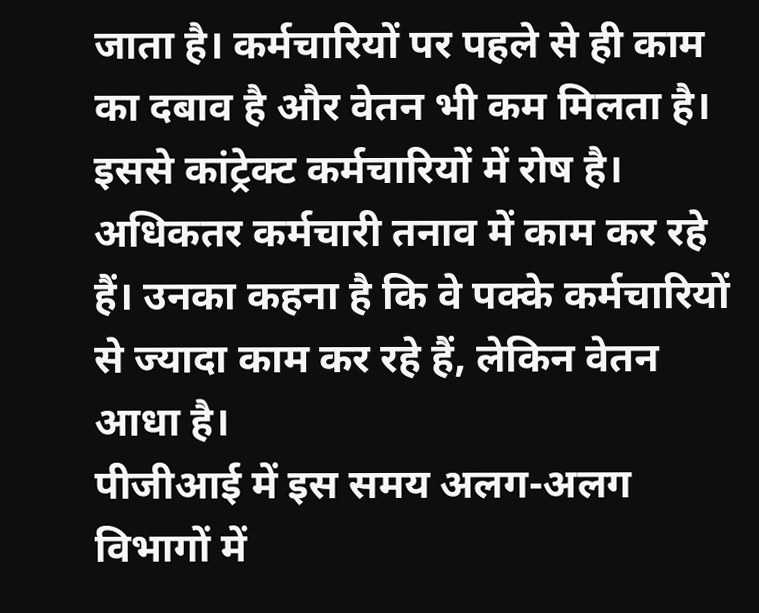जाता है। कर्मचारियों पर पहले से ही काम का दबाव है और वेतन भी कम मिलता है।
इससे कांट्रेक्ट कर्मचारियों में रोष है। अधिकतर कर्मचारी तनाव में काम कर रहे हैं। उनका कहना है कि वे पक्के कर्मचारियों से ज्यादा काम कर रहे हैं, लेकिन वेतन आधा है।
पीजीआई में इस समय अलग-अलग विभागों में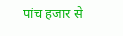पांच हजार से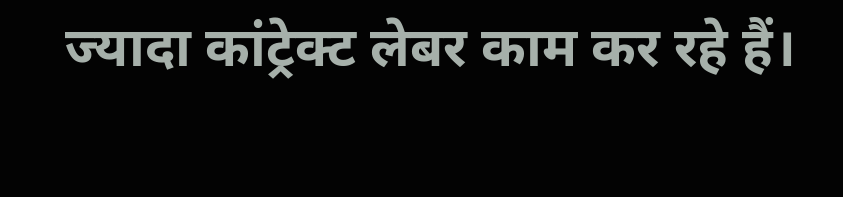ज्यादा कांट्रेक्ट लेबर काम कर रहे हैं।